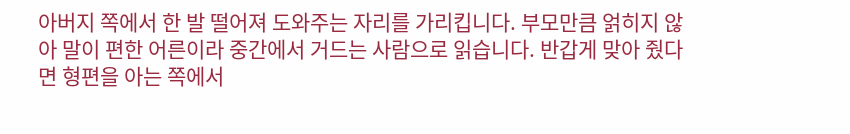아버지 쪽에서 한 발 떨어져 도와주는 자리를 가리킵니다. 부모만큼 얽히지 않아 말이 편한 어른이라 중간에서 거드는 사람으로 읽습니다. 반갑게 맞아 줬다면 형편을 아는 쪽에서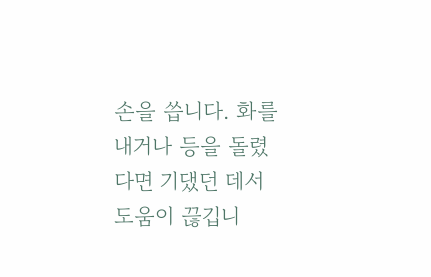손을 씁니다. 화를 내거나 등을 돌렸다면 기댔던 데서 도움이 끊깁니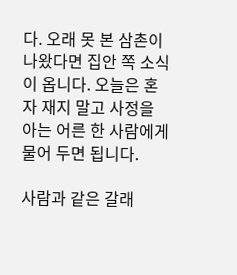다. 오래 못 본 삼촌이 나왔다면 집안 쪽 소식이 옵니다. 오늘은 혼자 재지 말고 사정을 아는 어른 한 사람에게 물어 두면 됩니다.

사람과 같은 갈래